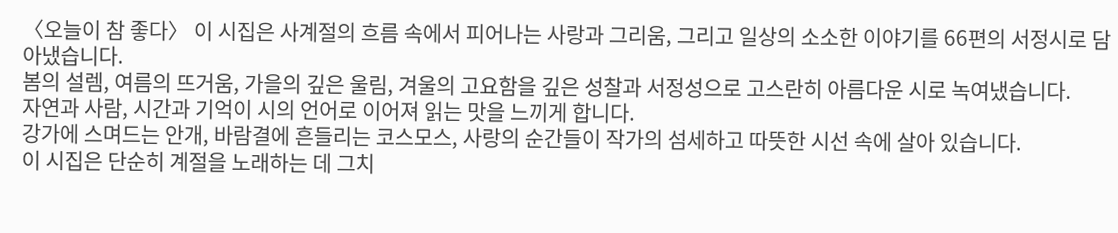〈오늘이 참 좋다〉 이 시집은 사계절의 흐름 속에서 피어나는 사랑과 그리움, 그리고 일상의 소소한 이야기를 66편의 서정시로 담아냈습니다.
봄의 설렘, 여름의 뜨거움, 가을의 깊은 울림, 겨울의 고요함을 깊은 성찰과 서정성으로 고스란히 아름다운 시로 녹여냈습니다.
자연과 사람, 시간과 기억이 시의 언어로 이어져 읽는 맛을 느끼게 합니다.
강가에 스며드는 안개, 바람결에 흔들리는 코스모스, 사랑의 순간들이 작가의 섬세하고 따뜻한 시선 속에 살아 있습니다.
이 시집은 단순히 계절을 노래하는 데 그치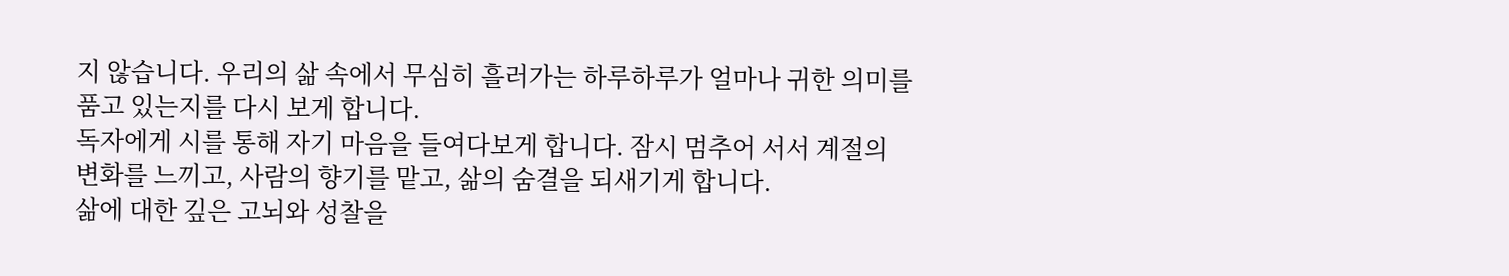지 않습니다. 우리의 삶 속에서 무심히 흘러가는 하루하루가 얼마나 귀한 의미를 품고 있는지를 다시 보게 합니다.
독자에게 시를 통해 자기 마음을 들여다보게 합니다. 잠시 멈추어 서서 계절의 변화를 느끼고, 사람의 향기를 맡고, 삶의 숨결을 되새기게 합니다.
삶에 대한 깊은 고뇌와 성찰을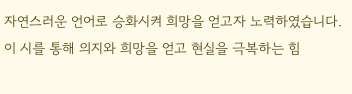자연스러운 언어로 승화시켜 희망을 얻고자 노력하였습니다. 이 시를 통해 의지와 희망을 얻고 현실을 극복하는 힘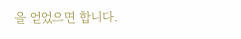을 얻었으면 합니다.